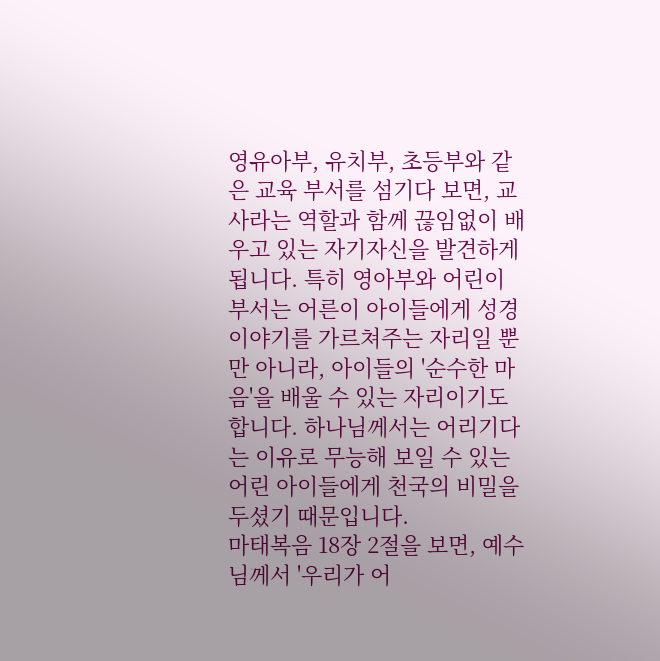영유아부, 유치부, 초등부와 같은 교육 부서를 섬기다 보면, 교사라는 역할과 함께 끊임없이 배우고 있는 자기자신을 발견하게 됩니다. 특히 영아부와 어린이 부서는 어른이 아이들에게 성경 이야기를 가르쳐주는 자리일 뿐만 아니라, 아이들의 '순수한 마음'을 배울 수 있는 자리이기도 합니다. 하나님께서는 어리기다는 이유로 무능해 보일 수 있는 어린 아이들에게 천국의 비밀을 두셨기 때문입니다.
마태복음 18장 2절을 보면, 예수님께서 '우리가 어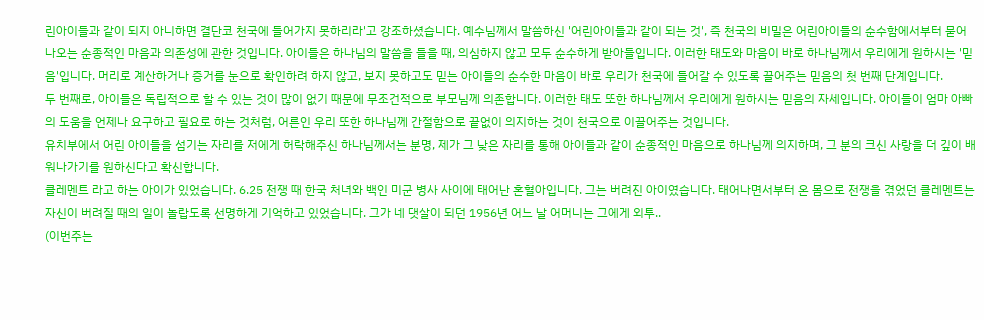린아이들과 같이 되지 아니하면 결단코 천국에 들어가지 못하리라'고 강조하셨습니다. 예수님께서 말씀하신 '어린아이들과 같이 되는 것', 즉 천국의 비밀은 어린아이들의 순수함에서부터 묻어나오는 순종적인 마음과 의존성에 관한 것입니다. 아이들은 하나님의 말씀을 들을 때, 의심하지 않고 모두 순수하게 받아들입니다. 이러한 태도와 마음이 바로 하나님께서 우리에게 원하시는 '믿음'입니다. 머리로 계산하거나 증거를 눈으로 확인하려 하지 않고, 보지 못하고도 믿는 아이들의 순수한 마음이 바로 우리가 천국에 들어갈 수 있도록 끌어주는 믿음의 첫 번째 단계입니다.
두 번째로, 아이들은 독립적으로 할 수 있는 것이 많이 없기 때문에 무조건적으로 부모님께 의존합니다. 이러한 태도 또한 하나님께서 우리에게 원하시는 믿음의 자세입니다. 아이들이 엄마 아빠의 도움을 언제나 요구하고 필요로 하는 것처럼, 어른인 우리 또한 하나님께 간절함으로 끝없이 의지하는 것이 천국으로 이끌어주는 것입니다.
유치부에서 어린 아이들을 섬기는 자리를 저에게 허락해주신 하나님께서는 분명, 제가 그 낮은 자리를 통해 아이들과 같이 순종적인 마음으로 하나님께 의지하며, 그 분의 크신 사랑을 더 깊이 배워나가기를 원하신다고 확신합니다.
클레멘트 라고 하는 아이가 있었습니다. 6.25 전쟁 때 한국 처녀와 백인 미군 병사 사이에 태어난 혼혈아입니다. 그는 버려진 아이였습니다. 태어나면서부터 온 몸으로 전쟁을 겪었던 클레멘트는 자신이 버려질 때의 일이 놀랍도록 선명하게 기억하고 있었습니다. 그가 네 댓살이 되던 1956년 어느 날 어머니는 그에게 외투..
(이번주는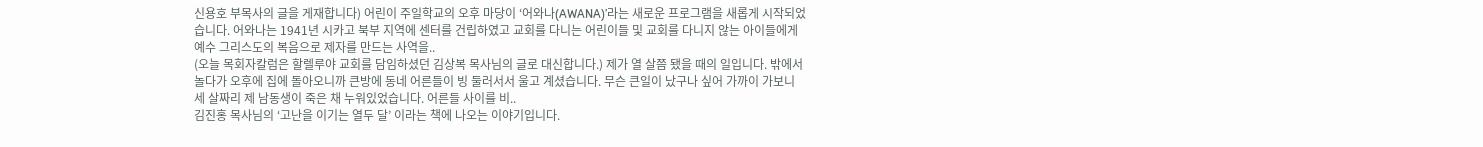신용호 부목사의 글을 게재합니다) 어린이 주일학교의 오후 마당이 ‘어와나(AWANA)’라는 새로운 프로그램을 새롭게 시작되었습니다. 어와나는 1941년 시카고 북부 지역에 센터를 건립하였고 교회를 다니는 어린이들 및 교회를 다니지 않는 아이들에게 예수 그리스도의 복음으로 제자를 만드는 사역을..
(오늘 목회자칼럼은 할렐루야 교회를 담임하셨던 김상복 목사님의 글로 대신합니다.) 제가 열 살쯤 됐을 때의 일입니다. 밖에서 놀다가 오후에 집에 돌아오니까 큰방에 동네 어른들이 빙 둘러서서 울고 계셨습니다. 무슨 큰일이 났구나 싶어 가까이 가보니 세 살짜리 제 남동생이 죽은 채 누워있었습니다. 어른들 사이를 비..
김진홍 목사님의 ‘고난을 이기는 열두 달’ 이라는 책에 나오는 이야기입니다.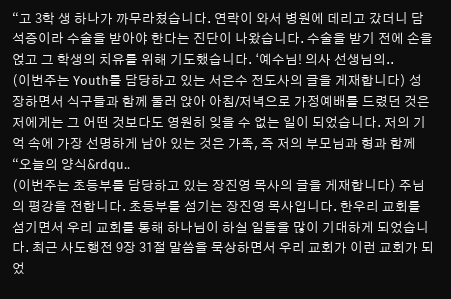“고 3학 생 하나가 까무라쳤습니다. 연락이 와서 병원에 데리고 갔더니 담석증이라 수술을 받아야 한다는 진단이 나왔습니다. 수술을 받기 전에 손을 얹고 그 학생의 치유를 위해 기도했습니다. ‘예수님! 의사 선생님의..
(이번주는 Youth를 담당하고 있는 서은수 전도사의 글을 게재합니다) 성장하면서 식구들과 함께 둘러 앉아 아침/저녁으로 가정예배를 드렸던 것은 저에게는 그 어떤 것보다도 영원히 잊을 수 없는 일이 되었습니다. 저의 기억 속에 가장 선명하게 남아 있는 것은 가족, 즉 저의 부모님과 형과 함께 “오늘의 양식&rdqu..
(이번주는 초등부를 담당하고 있는 장진영 목사의 글을 게재합니다) 주님의 평강을 전합니다. 초등부를 섬기는 장진영 목사입니다. 한우리 교회를 섬기면서 우리 교회를 통해 하나님이 하실 일들을 많이 기대하게 되었습니다. 최근 사도행전 9장 31절 말씀을 묵상하면서 우리 교회가 이런 교회가 되었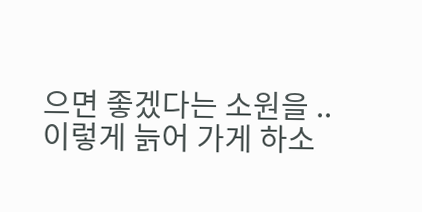으면 좋겠다는 소원을 ..
이렇게 늙어 가게 하소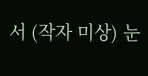서 (작자 미상) 눈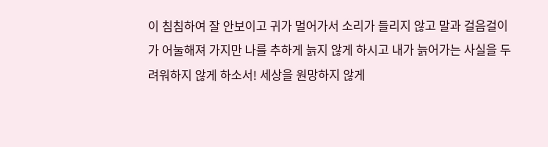이 침침하여 잘 안보이고 귀가 멀어가서 소리가 들리지 않고 말과 걸음걸이가 어눌해져 가지만 나를 추하게 늙지 않게 하시고 내가 늙어가는 사실을 두려워하지 않게 하소서! 세상을 원망하지 않게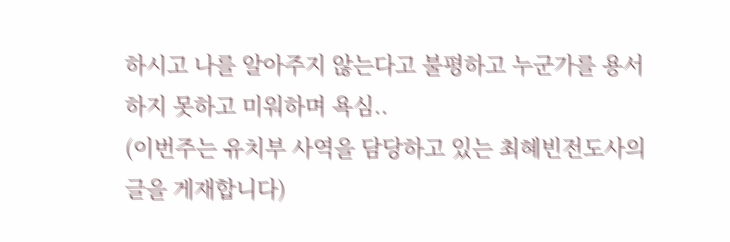하시고 나를 알아주지 않는다고 불평하고 누군가를 용서하지 못하고 미워하며 욕심..
(이번주는 유치부 사역을 담당하고 있는 최혜빈전도사의 글을 게재합니다)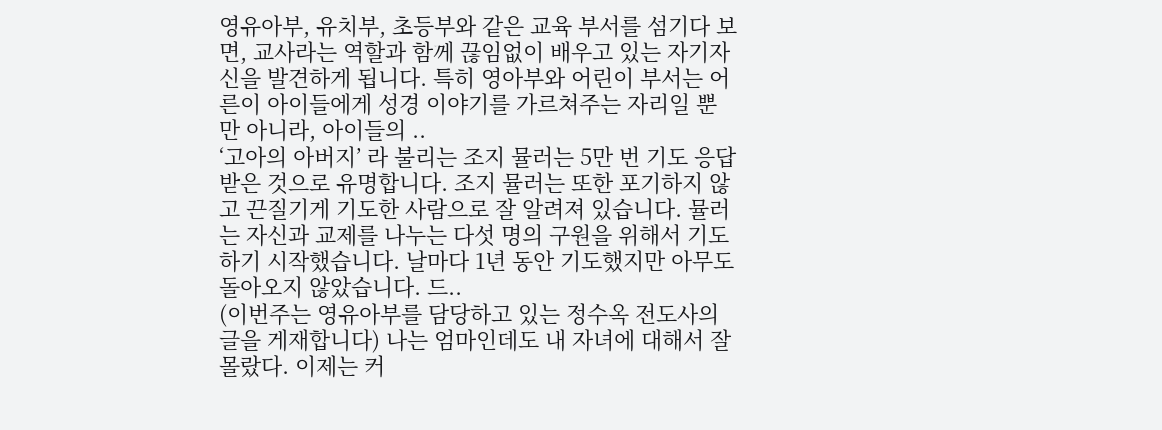영유아부, 유치부, 초등부와 같은 교육 부서를 섬기다 보면, 교사라는 역할과 함께 끊임없이 배우고 있는 자기자신을 발견하게 됩니다. 특히 영아부와 어린이 부서는 어른이 아이들에게 성경 이야기를 가르쳐주는 자리일 뿐만 아니라, 아이들의 ..
‘고아의 아버지’ 라 불리는 조지 뮬러는 5만 번 기도 응답 받은 것으로 유명합니다. 조지 뮬러는 또한 포기하지 않고 끈질기게 기도한 사람으로 잘 알려져 있습니다. 뮬러는 자신과 교제를 나누는 다섯 명의 구원을 위해서 기도하기 시작했습니다. 날마다 1년 동안 기도했지만 아무도 돌아오지 않았습니다. 드..
(이번주는 영유아부를 담당하고 있는 정수옥 전도사의 글을 게재합니다) 나는 엄마인데도 내 자녀에 대해서 잘 몰랐다. 이제는 커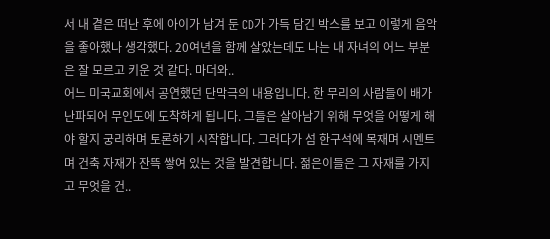서 내 곁은 떠난 후에 아이가 남겨 둔 CD가 가득 담긴 박스를 보고 이렇게 음악을 좋아했나 생각했다. 20여년을 함께 살았는데도 나는 내 자녀의 어느 부분은 잘 모르고 키운 것 같다. 마더와..
어느 미국교회에서 공연했던 단막극의 내용입니다. 한 무리의 사람들이 배가 난파되어 무인도에 도착하게 됩니다. 그들은 살아남기 위해 무엇을 어떻게 해야 할지 궁리하며 토론하기 시작합니다. 그러다가 섬 한구석에 목재며 시멘트며 건축 자재가 잔뜩 쌓여 있는 것을 발견합니다. 젊은이들은 그 자재를 가지고 무엇을 건..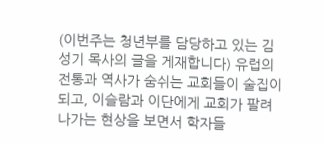(이번주는 청년부를 담당하고 있는 김성기 목사의 글을 게재합니다) 유럽의 전통과 역사가 숨쉬는 교회들이 술집이 되고, 이슬람과 이단에게 교회가 팔려 나가는 현상을 보면서 학자들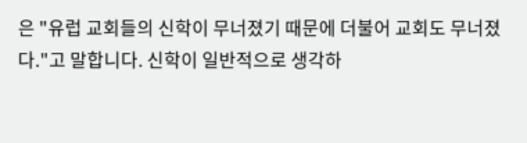은 "유럽 교회들의 신학이 무너졌기 때문에 더불어 교회도 무너졌다."고 말합니다. 신학이 일반적으로 생각하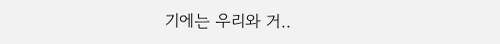기에는 우리와 거..